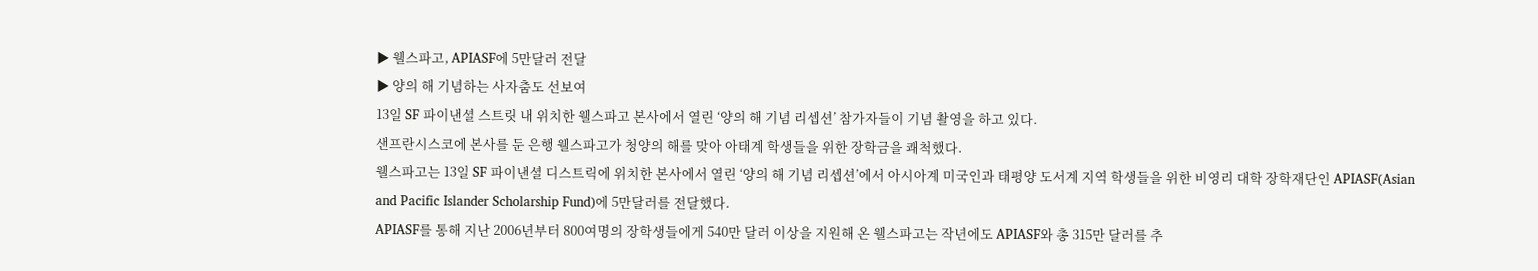▶ 웰스파고, APIASF에 5만달러 전달
▶ 양의 해 기념하는 사자춤도 선보여
13일 SF 파이낸셜 스트릿 내 위치한 웰스파고 본사에서 열린 ‘양의 해 기념 리셉션’ 참가자들이 기념 촬영을 하고 있다.
샌프란시스코에 본사를 둔 은행 웰스파고가 청양의 해를 맞아 아태계 학생들을 위한 장학금을 쾌척했다.
웰스파고는 13일 SF 파이낸셜 디스트릭에 위치한 본사에서 열린 ‘양의 해 기념 리셉션’에서 아시아계 미국인과 태평양 도서계 지역 학생들을 위한 비영리 대학 장학재단인 APIASF(Asian and Pacific Islander Scholarship Fund)에 5만달러를 전달했다.
APIASF를 통해 지난 2006년부터 800여명의 장학생들에게 540만 달러 이상을 지원해 온 웰스파고는 작년에도 APIASF와 총 315만 달러를 추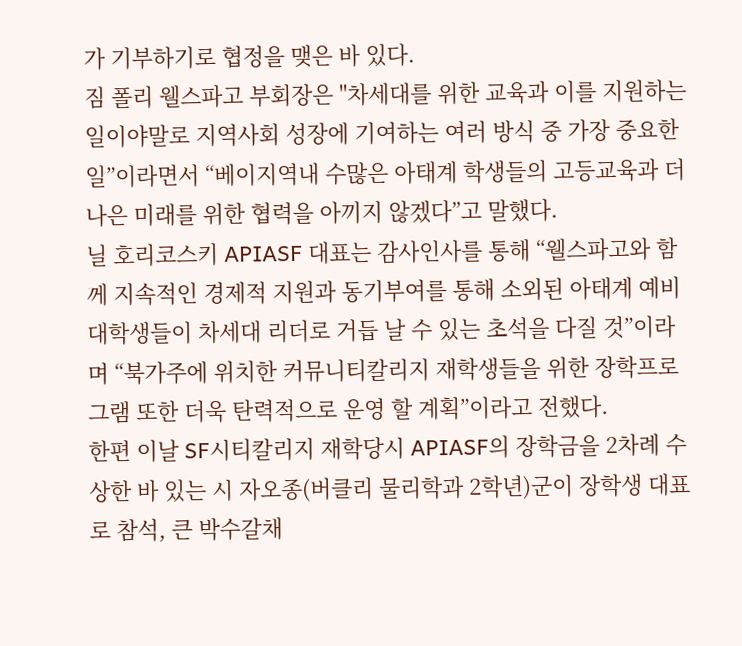가 기부하기로 협정을 맺은 바 있다.
짐 폴리 웰스파고 부회장은 "차세대를 위한 교육과 이를 지원하는 일이야말로 지역사회 성장에 기여하는 여러 방식 중 가장 중요한 일”이라면서 “베이지역내 수많은 아태계 학생들의 고등교육과 더 나은 미래를 위한 협력을 아끼지 않겠다”고 말했다.
닐 호리코스키 APIASF 대표는 감사인사를 통해 “웰스파고와 함께 지속적인 경제적 지원과 동기부여를 통해 소외된 아태계 예비 대학생들이 차세대 리더로 거듭 날 수 있는 초석을 다질 것”이라며 “북가주에 위치한 커뮤니티칼리지 재학생들을 위한 장학프로그램 또한 더욱 탄력적으로 운영 할 계획”이라고 전했다.
한편 이날 SF시티칼리지 재학당시 APIASF의 장학금을 2차례 수상한 바 있는 시 자오종(버클리 물리학과 2학년)군이 장학생 대표로 참석, 큰 박수갈채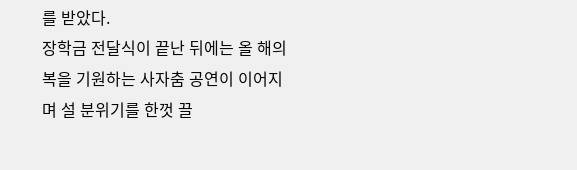를 받았다.
장학금 전달식이 끝난 뒤에는 올 해의 복을 기원하는 사자춤 공연이 이어지며 설 분위기를 한껏 끌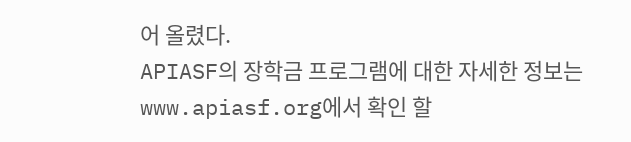어 올렸다.
APIASF의 장학금 프로그램에 대한 자세한 정보는 www.apiasf.org에서 확인 할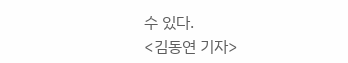수 있다.
<김동연 기자>